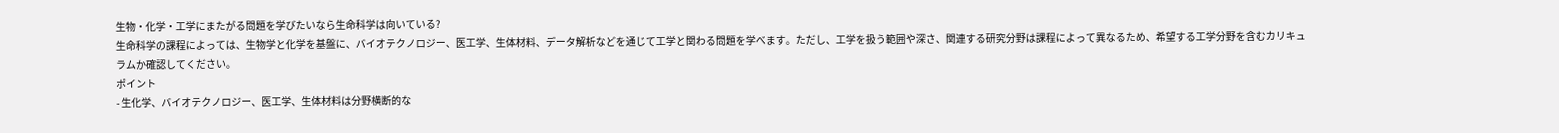生物・化学・工学にまたがる問題を学びたいなら生命科学は向いている?
生命科学の課程によっては、生物学と化学を基盤に、バイオテクノロジー、医工学、生体材料、データ解析などを通じて工学と関わる問題を学べます。ただし、工学を扱う範囲や深さ、関連する研究分野は課程によって異なるため、希望する工学分野を含むカリキュラムか確認してください。
ポイント
- 生化学、バイオテクノロジー、医工学、生体材料は分野横断的な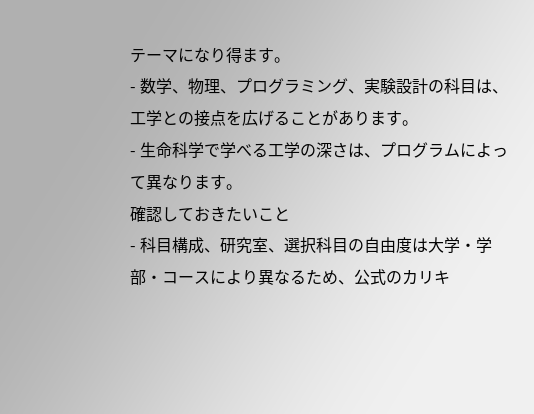テーマになり得ます。
- 数学、物理、プログラミング、実験設計の科目は、工学との接点を広げることがあります。
- 生命科学で学べる工学の深さは、プログラムによって異なります。
確認しておきたいこと
- 科目構成、研究室、選択科目の自由度は大学・学部・コースにより異なるため、公式のカリキ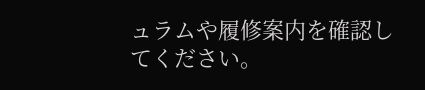ュラムや履修案内を確認してください。